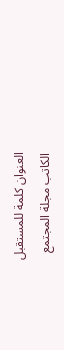العنوان كلمة للمستقبل
الكاتب مجلة المجتمع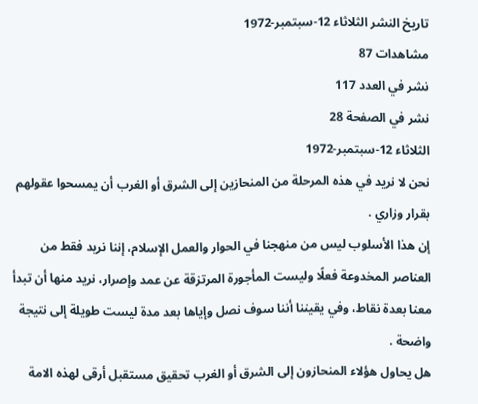تاريخ النشر الثلاثاء 12-سبتمبر-1972
مشاهدات 87
نشر في العدد 117
نشر في الصفحة 28
الثلاثاء 12-سبتمبر-1972
نحن لا نريد في هذه المرحلة من المنحازين إلى الشرق أو الغرب أن يمسحوا عقولهم بقرار وزاري .
إن هذا الأسلوب ليس من منهجنا في الحوار والعمل الإسلام، إننا نريد فقط من العناصر المخدوعة فعلًا وليست المأجورة المرتزقة عن عمد وإصرار، نريد منها أن تبدأ معنا بعدة نقاط، وفي يقيننا أننا سوف نصل وإياها بعد مدة ليست طويلة إلى نتيجة واضحة .
هل يحاول هؤلاء المنحازون إلى الشرق أو الغرب تحقيق مستقبل أرقى لهذه الامة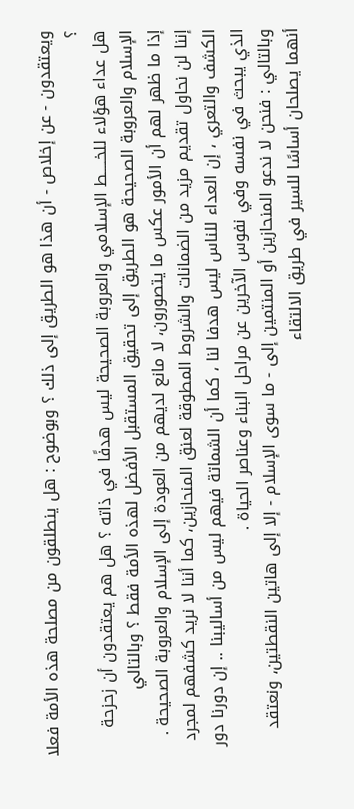ويعتقدون - عن إخلاص - أن هذا هو الطريق إلى ذلك ؟ وبوضوح : هل ينطلقون من مصلحة هذه الأمة فعلا ؟
هل عداء هؤلاء للخـــــط الإسلامي والعروبة الصحيحة ليس هدفًا في ذاته ؟ هل هم يعتقدون أن زحزحة الإسلام والعروبة الصحيحة هو الطريق إلى تحقيق المستقبل الأفضل لهذه الأمة فقط ؟ وبالتالي
إذا ما ظهر لهم أن الأمور عكس ما يتصورون، لا مانع لديهم من العودة إلى الإسلام والعروبة الصحيحة .
إننا لن نحاول تقديم مزيد من الضمانات والشروط المطوقة لعنق المنحازين، كما أننا لا نريد كشفهم لمجرد الكشف والتعري ، إن العداء للناس ليس هدفا لنا ، كما أن الشماتة فيهم ليس من أساليبنا .. إن دورنا دور الذي يبحث في نفسه وفي نفوس الآخرين عن مراحل البناء وعناصر الحياة .
وبالتالي : فنحن لا ندعو المنحازين أو المنتمين إلى - ما سوى الإسلام - إلا إلى هاتين النقطتين، ونعتقد أنهما يصلحان أساسًا للسير في طريق الالتقاء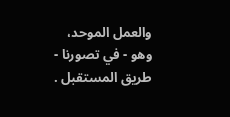والعمل الموحد، وهو - في تصورنا - طريق المستقبل .